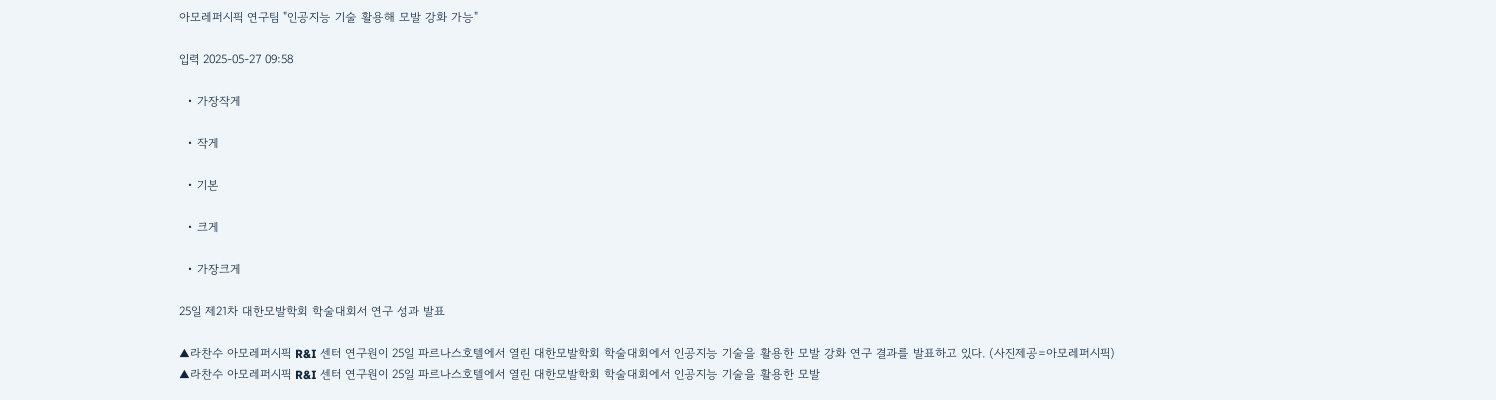아모레퍼시픽 연구팀 "인공지능 기술 활용해 모발 강화 가능"

입력 2025-05-27 09:58

  • 가장작게

  • 작게

  • 기본

  • 크게

  • 가장크게

25일 제21차 대한모발학회 학술대회서 연구 성과 발표

▲라찬수 아모레퍼시픽 R&I 센터 연구원이 25일 파르나스호텔에서 열린 대한모발학회 학술대회에서 인공지능 기술을 활용한 모발 강화 연구 결과를 발표하고 있다. (사진제공=아모레퍼시픽)
▲라찬수 아모레퍼시픽 R&I 센터 연구원이 25일 파르나스호텔에서 열린 대한모발학회 학술대회에서 인공지능 기술을 활용한 모발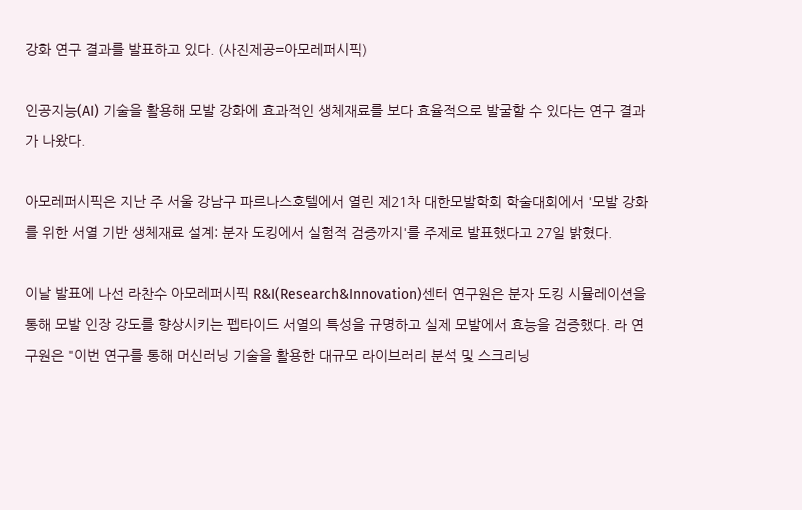강화 연구 결과를 발표하고 있다. (사진제공=아모레퍼시픽)

인공지능(AI) 기술을 활용해 모발 강화에 효과적인 생체재료를 보다 효율적으로 발굴할 수 있다는 연구 결과가 나왔다.

아모레퍼시픽은 지난 주 서울 강남구 파르나스호텔에서 열린 제21차 대한모발학회 학술대회에서 '모발 강화를 위한 서열 기반 생체재료 설계: 분자 도킹에서 실험적 검증까지'를 주제로 발표했다고 27일 밝혔다.

이날 발표에 나선 라찬수 아모레퍼시픽 R&I(Research&Innovation)센터 연구원은 분자 도킹 시뮬레이션을 통해 모발 인장 강도를 향상시키는 펩타이드 서열의 특성을 규명하고 실제 모발에서 효능을 검증했다. 라 연구원은 "이번 연구를 통해 머신러닝 기술을 활용한 대규모 라이브러리 분석 및 스크리닝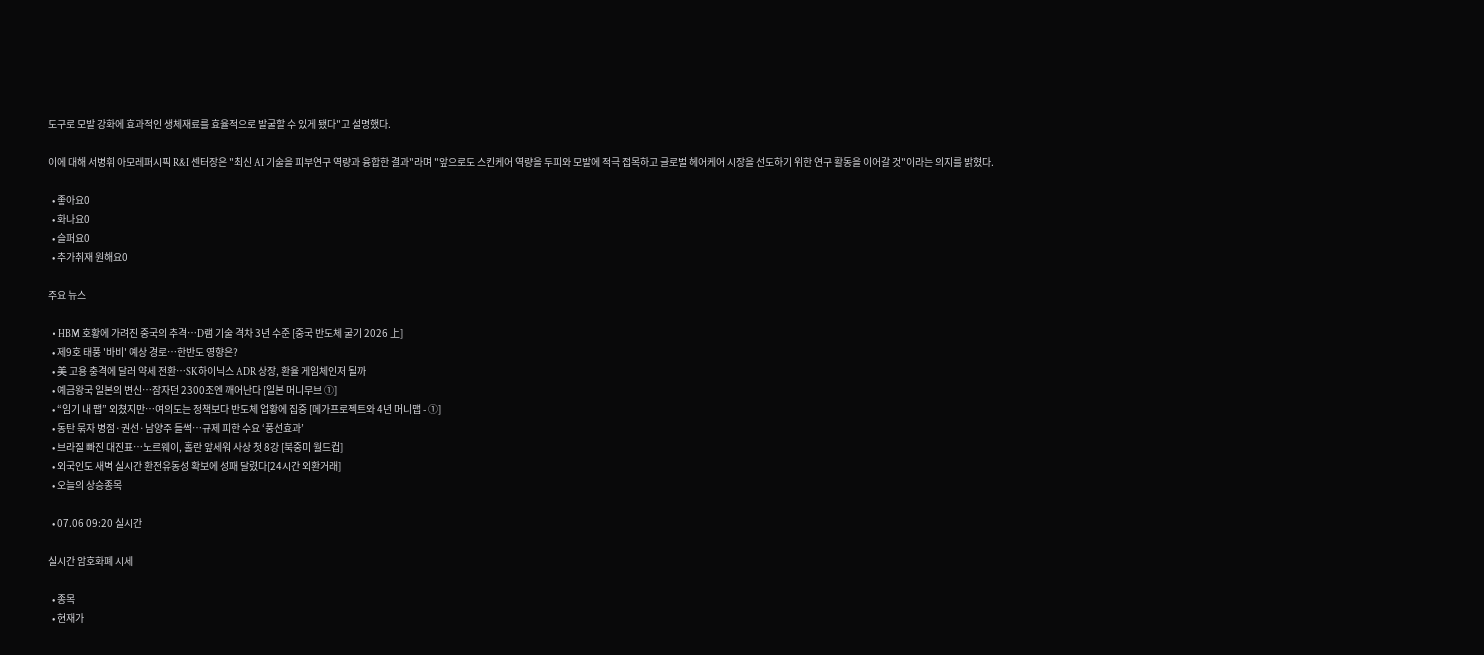도구로 모발 강화에 효과적인 생체재료를 효율적으로 발굴할 수 있게 됐다"고 설명했다.

이에 대해 서병휘 아모레퍼시픽 R&I 센터장은 "최신 AI 기술을 피부연구 역량과 융합한 결과"라며 "앞으로도 스킨케어 역량을 두피와 모발에 적극 접목하고 글로벌 헤어케어 시장을 선도하기 위한 연구 활동을 이어갈 것"이라는 의지를 밝혔다.

  • 좋아요0
  • 화나요0
  • 슬퍼요0
  • 추가취재 원해요0

주요 뉴스

  • HBM 호황에 가려진 중국의 추격…D램 기술 격차 3년 수준 [중국 반도체 굴기 2026 上]
  • 제9호 태풍 '바비' 예상 경로…한반도 영향은?
  • 美 고용 충격에 달러 약세 전환…SK하이닉스 ADR 상장, 환율 게임체인저 될까
  • 예금왕국 일본의 변신…잠자던 2300조엔 깨어난다 [일본 머니무브 ①]
  • “임기 내 팹” 외쳤지만…여의도는 정책보다 반도체 업황에 집중 [메가프로젝트와 4년 머니맵 - ①]
  • 동탄 묶자 병점·권선·남양주 들썩…규제 피한 수요 ‘풍선효과’
  • 브라질 빠진 대진표…노르웨이, 홀란 앞세워 사상 첫 8강 [북중미 월드컵]
  • 외국인도 새벽 실시간 환전유동성 확보에 성패 달렸다[24시간 외환거래]
  • 오늘의 상승종목

  • 07.06 09:20 실시간

실시간 암호화폐 시세

  • 종목
  • 현재가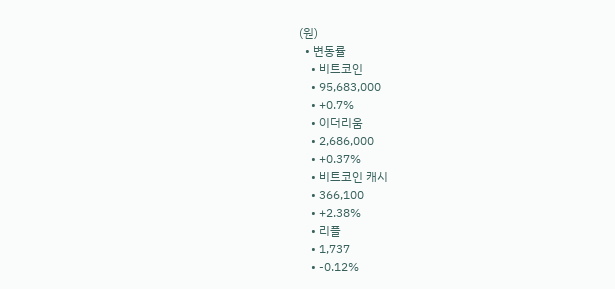(원)
  • 변동률
    • 비트코인
    • 95,683,000
    • +0.7%
    • 이더리움
    • 2,686,000
    • +0.37%
    • 비트코인 캐시
    • 366,100
    • +2.38%
    • 리플
    • 1,737
    • -0.12%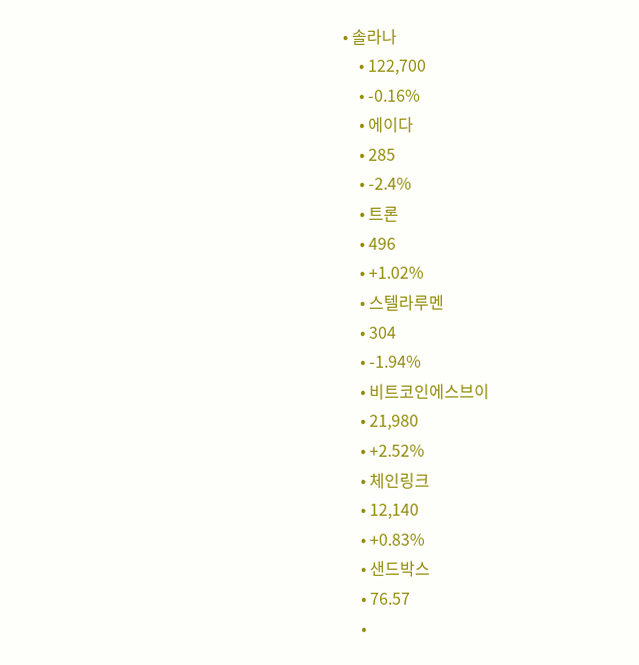• 솔라나
    • 122,700
    • -0.16%
    • 에이다
    • 285
    • -2.4%
    • 트론
    • 496
    • +1.02%
    • 스텔라루멘
    • 304
    • -1.94%
    • 비트코인에스브이
    • 21,980
    • +2.52%
    • 체인링크
    • 12,140
    • +0.83%
    • 샌드박스
    • 76.57
    •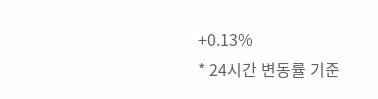+0.13%
* 24시간 변동률 기준